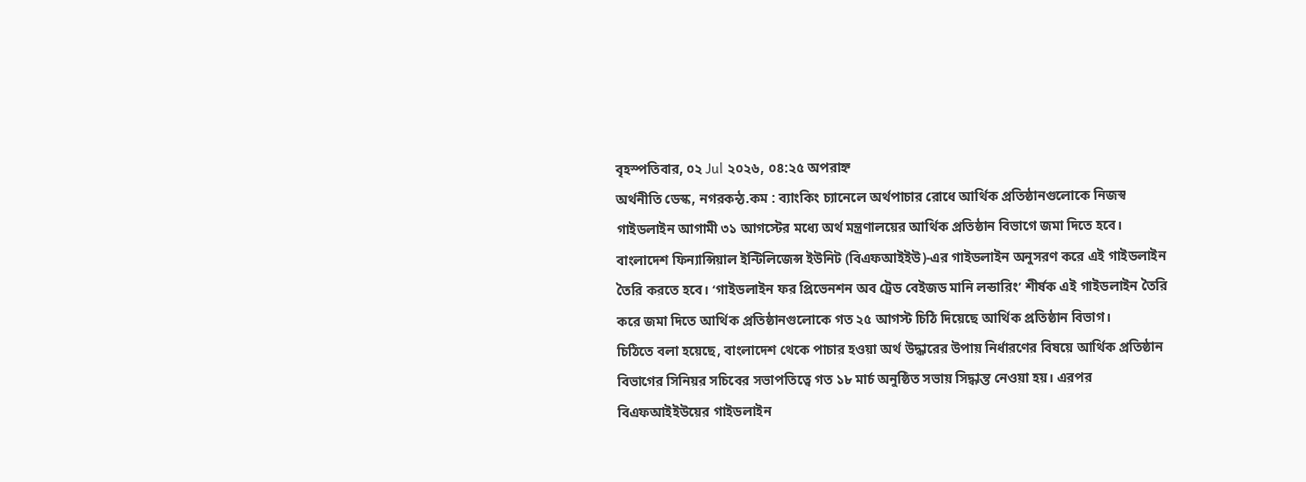বৃহস্পতিবার, ০২ Jul ২০২৬, ০৪:২৫ অপরাহ্ন
অর্থনীতি ডেস্ক, নগরকন্ঠ.কম : ব্যাংকিং চ্যানেলে অর্থপাচার রোধে আর্থিক প্রতিষ্ঠানগুলোকে নিজস্ব গাইডলাইন আগামী ৩১ আগস্টের মধ্যে অর্থ মন্ত্রণালয়ের আর্থিক প্রতিষ্ঠান বিভাগে জমা দিতে হবে। বাংলাদেশ ফিন্যান্সিয়াল ইন্টিলিজেন্স ইউনিট (বিএফআইইউ)-এর গাইডলাইন অনুসরণ করে এই গাইডলাইন তৈরি করতে হবে। ‘গাইডলাইন ফর প্রিভেনশন অব ট্রেড বেইজড মানি লন্ডারিং’ শীর্ষক এই গাইডলাইন তৈরি করে জমা দিতে আর্থিক প্রতিষ্ঠানগুলোকে গত ২৫ আগস্ট চিঠি দিয়েছে আর্থিক প্রতিষ্ঠান বিভাগ।
চিঠিতে বলা হয়েছে, বাংলাদেশ থেকে পাচার হওয়া অর্থ উদ্ধারের উপায় নির্ধারণের বিষয়ে আর্থিক প্রতিষ্ঠান বিভাগের সিনিয়র সচিবের সভাপতিত্বে গত ১৮ মার্চ অনুষ্ঠিত সভায় সিদ্ধান্ত নেওয়া হয়। এরপর বিএফআইইউয়ের গাইডলাইন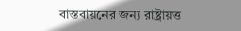বাস্তবায়নের জন্য রাষ্ট্রায়ত্ত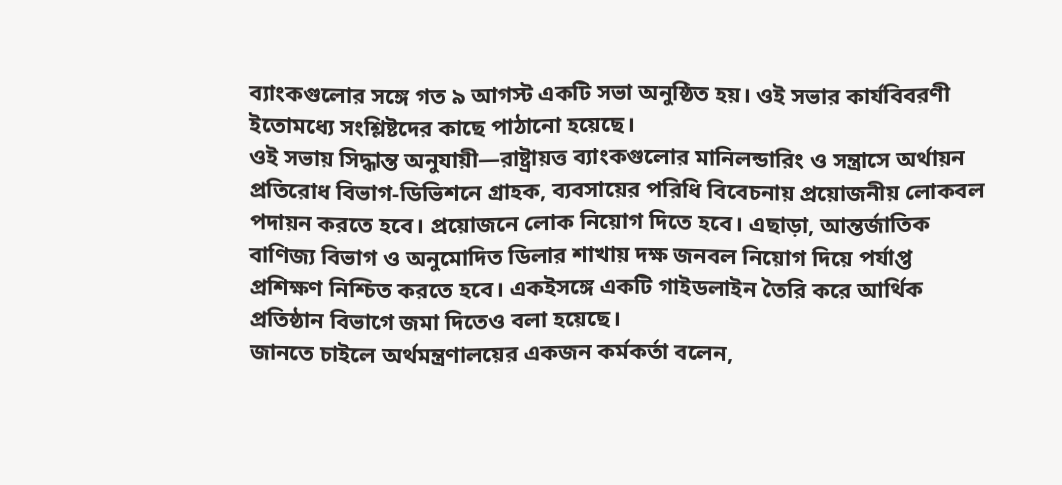ব্যাংকগুলোর সঙ্গে গত ৯ আগস্ট একটি সভা অনুষ্ঠিত হয়। ওই সভার কার্যবিবরণী ইতোমধ্যে সংশ্লিষ্টদের কাছে পাঠানো হয়েছে।
ওই সভায় সিদ্ধান্ত অনুযায়ী—রাষ্ট্রায়ত্ত ব্যাংকগুলোর মানিলন্ডারিং ও সন্ত্রাসে অর্থায়ন প্রতিরোধ বিভাগ-ডিভিশনে গ্রাহক, ব্যবসায়ের পরিধি বিবেচনায় প্রয়োজনীয় লোকবল পদায়ন করতে হবে। প্রয়োজনে লোক নিয়োগ দিতে হবে। এছাড়া, আন্তর্জাতিক বাণিজ্য বিভাগ ও অনুমোদিত ডিলার শাখায় দক্ষ জনবল নিয়োগ দিয়ে পর্যাপ্ত প্রশিক্ষণ নিশ্চিত করতে হবে। একইসঙ্গে একটি গাইডলাইন তৈরি করে আর্থিক প্রতিষ্ঠান বিভাগে জমা দিতেও বলা হয়েছে।
জানতে চাইলে অর্থমন্ত্রণালয়ের একজন কর্মকর্তা বলেন,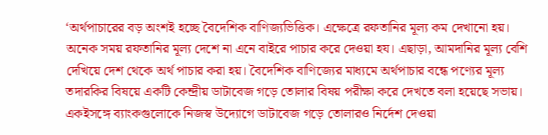‘অর্থপাচারের বড় অংশই হচ্ছে বৈদেশিক বাণিজ্যভিত্তিক। এক্ষেত্রে রফতানির মূল্য কম দেখানো হয়। অনেক সময় রফতানির মূল্য দেশে না এনে বাইরে পাচার করে দেওয়া হয। এছাড়া, আমদানির মূল্য বেশি দেখিয়ে দেশ থেকে অর্থ পাচার করা হয়। বৈদেশিক বাণিজ্যের মাধ্যমে অর্থপাচার বন্ধে পণ্যের মূল্য তদারকির বিষয়ে একটি কেন্দ্রীয় ডাটাবেজ গড়ে তোলার বিষয় পরীক্ষা করে দেখতে বলা হয়েছে সভায়। একইসঙ্গে ব্যাংকগুলোকে নিজস্ব উদ্যোগে ডাটাবেজ গড়ে তোলারও নির্দেশ দেওয়া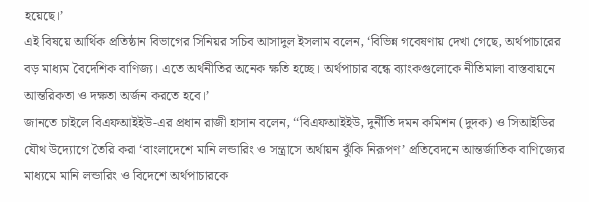হয়েছে।’
এই বিষয়ে আর্থিক প্রতিষ্ঠান বিভাগের সিনিয়র সচিব আসাদুল ইসলাম বলেন, ‘বিভিন্ন গবেষণায় দেখা গেছে, অর্থপাচারের বড় মাধ্যম বৈদেশিক বাণিজ্য। এতে অর্থনীতির অনেক ক্ষতি হচ্ছে। অর্থপাচার বন্ধে ব্যাংকগুলোকে নীতিমালা বাস্তবায়নে আন্তরিকতা ও দক্ষতা অর্জন করতে হবে।’
জানতে চাইলে বিএফআইইউ-এর প্রধান রাজী হাসান বলেন, ‘‘বিএফআইইউ, দুর্নীতি দমন কমিশন (দুদক) ও সিআইডির যৌথ উদ্যোগে তৈরি করা ‘বাংলাদেশে মানি লন্ডারিং ও সন্ত্রাসে অর্থায়ন ঝুঁকি নিরূপণ’ প্রতিবেদনে আন্তর্জাতিক বাণিজ্যের মাধ্যমে মানি লন্ডারিং ও বিদেশে অর্থপাচারকে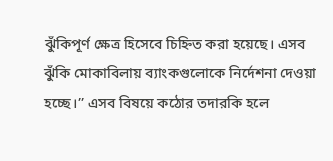ঝুঁকিপূর্ণ ক্ষেত্র হিসেবে চিহ্নিত করা হয়েছে। এসব ঝুঁকি মোকাবিলায় ব্যাংকগুলোকে নির্দেশনা দেওয়া হচ্ছে।’’ এসব বিষয়ে কঠোর তদারকি হলে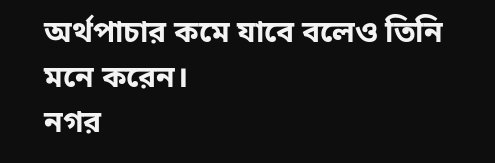অর্থপাচার কমে যাবে বলেও তিনি মনে করেন।
নগর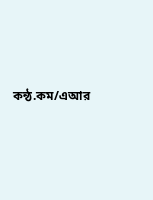কন্ঠ.কম/এআর